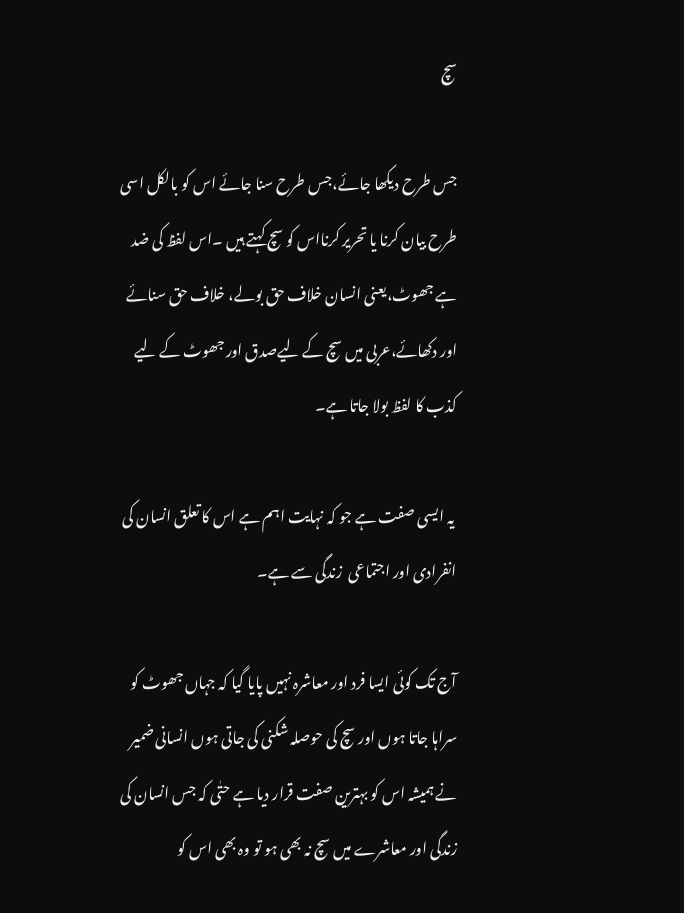سچ

جس طرح دیکھا جائے،جس طرح سنا جائے اس کو بالکل اسی طرح بیان کرنا یا تحریر کرنااس کو سچ کہتے ہیں ۔اس لفظ کی ضد ہے جھوٹ،یعنی انسان خلاف حق بولے، خلاف حق سنائے اور دکھائے،عربی میں سچ کے لیےصدق اور جھوٹ کے لیے کذب کا لفظ بولا جاتا ہے۔

 یہ ایسی صفت ہے جو کہ نہایت اہم ہے اس کا تعلق انسان کی انفرادی اور اجتماعی  زندگی سے ہے۔

آج تک کوئی ایسا فرد اور معاشرہ نہیں پایا گیا کہ جہاں جھوٹ کو سراہا جاتا ہوں اور سچ کی حوصلہ شکنی کی جاتی ہوں انسانی ضمیر نے ہمیشہ اس کو بہترین صفت قرار دیا ہے حتٰی کہ جس انسان کی زندگی اور معاشرے میں سچ نہ بھی ہو تو وہ بھی اس کو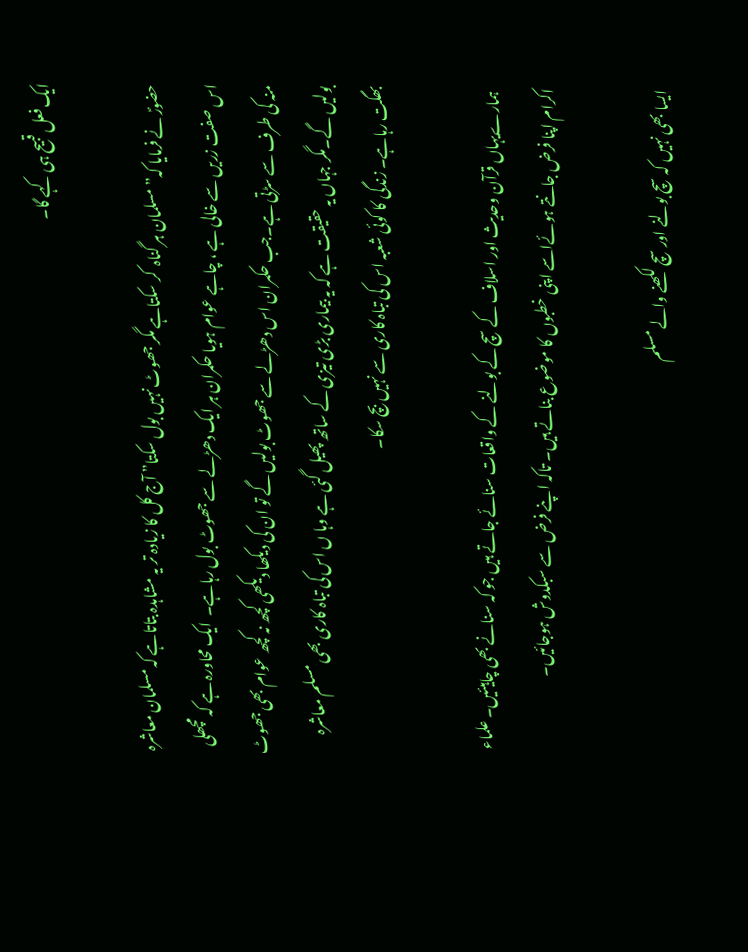ایک فعل قبیح ہی کہے گا۔

حضورؐ نے فرمایا کہ” مسلمان ہر گناہ  کر سکتاہے مگر جھوٹ نہیں بول سکتا” آج کل کا زیادہ تر یہ مشاہدہ بتاتاہے کہ مسلمان معاشرہ اس صفت زریں سے خالی ہے ، چاہے عوام ہویا حکمران ہر ایک دھڑلے سے جھوٹ بول رہاہے۔  ایک محاورہ ہے کہ مچھلی منہ کی طرف سے سڑتی ہے۔جب حکمران اس دھڑلے سے جھوٹ بولیں گے تو ان کی دیکھا دیکھی کچھ نہ کچھ عوام بھی جھوٹ بولیں گے۔مگر جہاں یہ حقیقت ہے کہ یہ بیماری بڑی تیزی کے ساتھ پھیل گئی ہے وہا ں اس کی تباہ کاری بھی مسلم معاشرہ بھگت رہاہے۔ زندگی کا کوئی شعبہ اس کی تباہ کاری سے نہیں بچ سکا۔

 ہمارےیہاں قرآن وحدیث اور اسلاف کے سچ کے بولنے کے واقعات سنائے جاتے ہیں جو کہ سنانے بھی چاہیئیں۔ علماء اکرام اپنا فرض جانتے ہوئےاسے اپنی خطبوں کا موضوع بناتے ہیں۔ تاکہ اپنے فرض سے سبکدوش ہوجائیں۔

ایسا بھی نہیں کہ سچ بولنے اور سچ لکھنے والے مسلم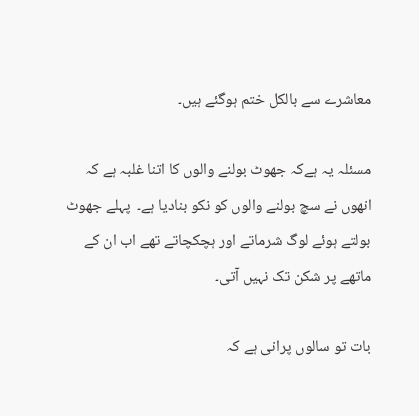معاشرے سے بالکل ختم ہوگئے ہیں۔

مسئلہ یہ ہےکہ جھوٹ بولنے والوں کا اتنا غلبہ ہے کہ انھوں نے سچ بولنے والوں کو نکو بنادیا ہے۔  پہلے جھوٹ بولتے ہوئے لوگ شرماتے اور ہچکچاتے تھے اب ان کے ماتھے پر شکن تک نہیں آتی۔

بات تو سالوں پرانی ہے کہ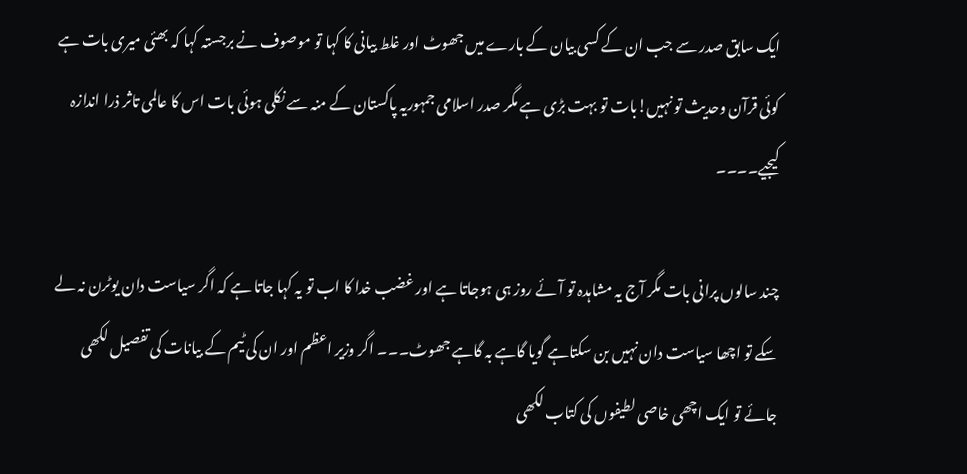ایک سابق صدر سے جب ان کے کسی بیان کے بارے میں جھوٹ اور غلط بیانی کا کہا تو موصوف نے برجستہ کہا کہ بھئی میری بات ہے کوئی قرآن وحدیث تو نہیں!بات تو بہت بڑی ہے مگر صدر اسلامی جمہوریہ پاکستان کے منہ سے نکلی ہوئی بات اس کا عالمی تاثر ذرا اندازہ کیجیے۔۔۔۔

چند سالوں پرانی بات مگر آج یہ مشاہدہ تو آئے روز ہی ہوجاتا ہے اور غضب خدا کا اب تو یہ کہا جاتا ہے کہ اگر سیاست دان یوٹرن نہ لے سکے تو اچھا سیاست دان نہیں بن سکتاہے گویا گاہے بہ گاہے جھوٹ۔۔۔ اگر وزیر اعظم اور ان کی ٹیم کے بیانات کی تفصیل لکھی جائے تو ایک اچھی خاصی لطیفوں کی کتاب لکھی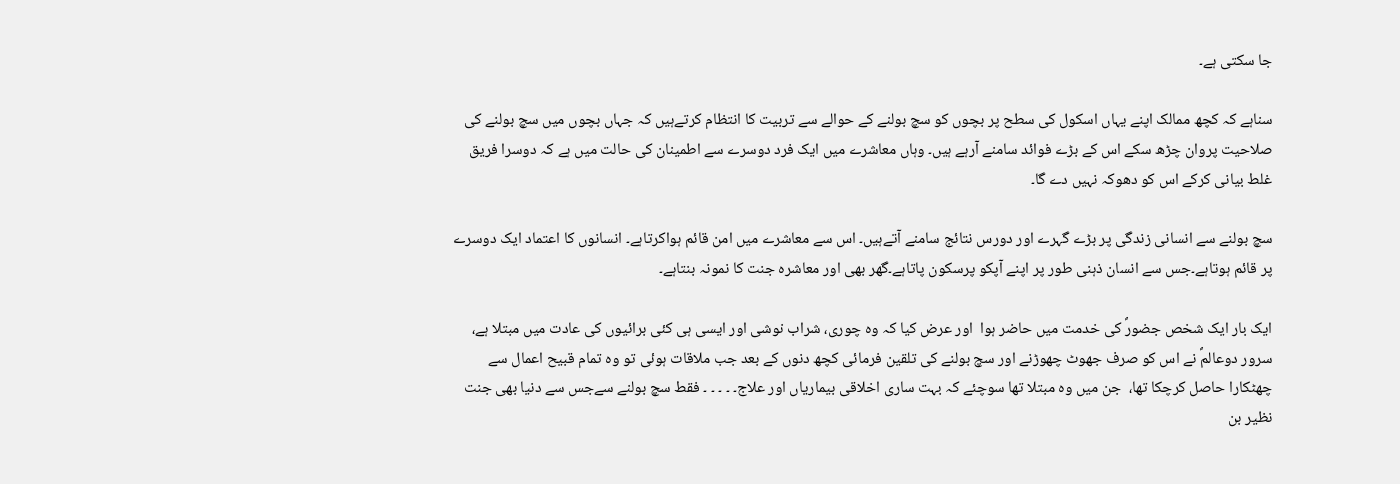جا سکتی ہے۔

سناہے کہ کچھ ممالک اپنے یہاں اسکول کی سطح پر بچوں کو سچ بولنے کے حوالے سے تربیت کا انتظام کرتےہیں کہ جہاں بچوں میں سچ بولنے کی صلاحیت پروان چڑھ سکے اس کے بڑے فوائد سامنے آرہے ہیں۔ وہاں معاشرے میں ایک فرد دوسرے سے اطمینان کی حالت میں ہے کہ دوسرا فریق غلط بیانی کرکے اس کو دھوکہ نہیں دے گا۔

سچ بولنے سے انسانی زندگی پر بڑے گہرے اور دورس نتائج سامنے آتےہیں۔ اس سے معاشرے میں امن قائم ہواکرتاہے۔ انسانوں کا اعتماد ایک دوسرے پر قائم ہوتاہے۔جس سے انسان ذہنی طور پر اپنے آپکو پرسکون پاتاہے۔گھر بھی اور معاشرہ جنت کا نمونہ بنتاہے۔

ایک بار ایک شخص جضورؐ کی خدمت میں حاضر ہوا  اور عرض کیا کہ وہ چوری، شراب نوشی اور ایسی ہی کئی برائیوں کی عادت میں مبتلا ہے، سرور دوعالمؐ نے اس کو صرف جھوٹ چھوڑنے اور سچ بولنے کی تلقین فرمائی کچھ دنوں کے بعد جب ملاقات ہوئی تو وہ تمام قبیح اعمال سے چھٹکارا حاصل کرچکا تھا،  جن میں وہ مبتلا تھا سوچئے کہ بہت ساری اخلاقی بیماریاں اور علاج۔ ۔ ۔ ۔ ۔ فقط سچ بولنے سےجس سے دنیا بھی جنت نظیر بن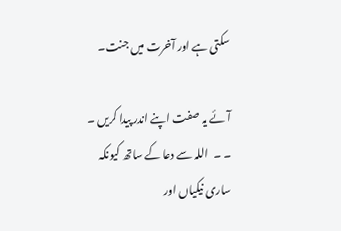سکتی ہے اور آخرت میں جنت۔

آئے یہ صفت اپنے اندر پیدا کریں ۔ ۔ ۔  اللہ سے دعا کے ساتھ کیونکہ ساری نیکیاں اور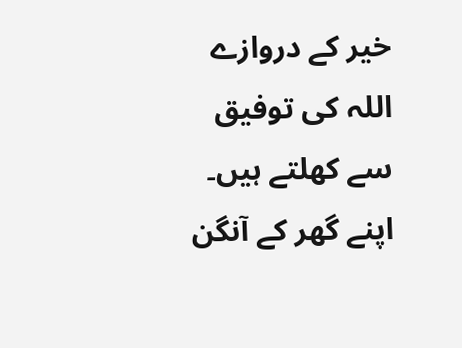خیر کے دروازے اللہ کی توفیق سے کھلتے ہیں۔ اپنے گھر کے آنگن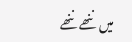میں ننھے ننھے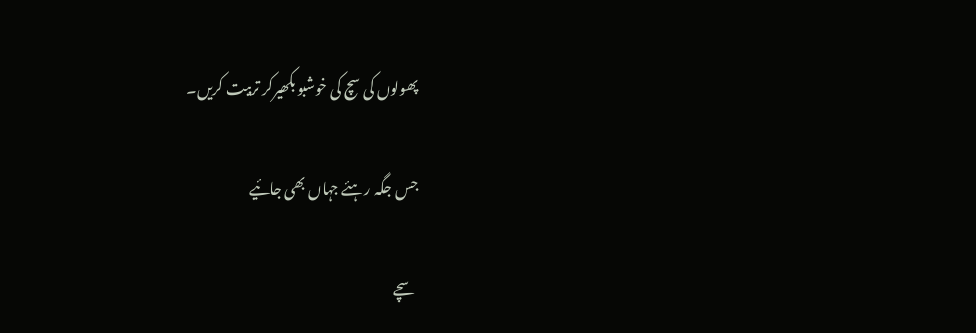پھولوں کی سچ کی خوشبو بکھیرکر تربیت کریں۔

جس جگہ رہئے جہاں بھی جائیے

سچے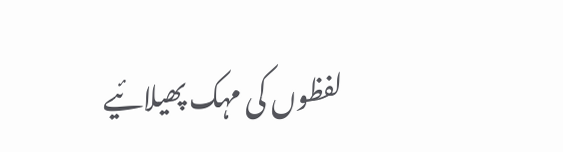لفظوں کی مہک پھیلائیے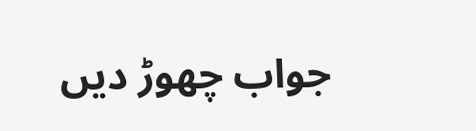جواب چھوڑ دیں